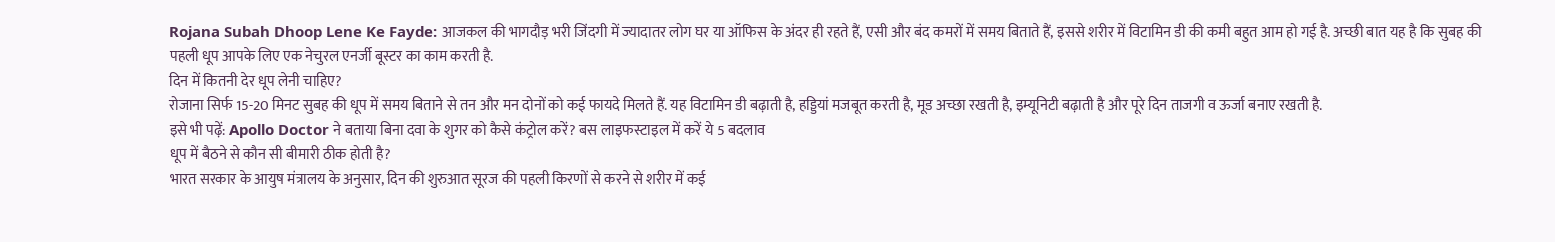Rojana Subah Dhoop Lene Ke Fayde: आजकल की भागदौड़ भरी जिंदगी में ज्यादातर लोग घर या ऑफिस के अंदर ही रहते हैं, एसी और बंद कमरों में समय बिताते हैं, इससे शरीर में विटामिन डी की कमी बहुत आम हो गई है. अच्छी बात यह है कि सुबह की पहली धूप आपके लिए एक नेचुरल एनर्जी बूस्टर का काम करती है.
दिन में कितनी देर धूप लेनी चाहिए?
रोजाना सिर्फ 15-20 मिनट सुबह की धूप में समय बिताने से तन और मन दोनों को कई फायदे मिलते हैं. यह विटामिन डी बढ़ाती है, हड्डियां मजबूत करती है, मूड अच्छा रखती है, इम्यूनिटी बढ़ाती है और पूरे दिन ताजगी व ऊर्जा बनाए रखती है.
इसे भी पढ़ें: Apollo Doctor ने बताया बिना दवा के शुगर को कैसे कंट्रोल करें? बस लाइफस्टाइल में करें ये 5 बदलाव
धूप में बैठने से कौन सी बीमारी ठीक होती है?
भारत सरकार के आयुष मंत्रालय के अनुसार, दिन की शुरुआत सूरज की पहली किरणों से करने से शरीर में कई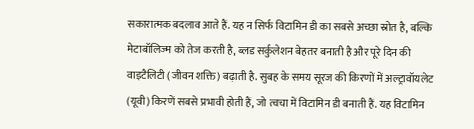सकारात्मक बदलाव आते हैं. यह न सिर्फ विटामिन डी का सबसे अच्छा स्रोत है, बल्कि मेटाबॉलिज्म को तेज करती है, ब्लड सर्कुलेशन बेहतर बनाती है और पूरे दिन की वाइटैलिटी (जीवन शक्ति) बढ़ाती है. सुबह के समय सूरज की किरणों में अल्ट्रावॉयलेट (यूवी) किरणें सबसे प्रभावी होती हैं, जो त्वचा में विटामिन डी बनाती हैं. यह विटामिन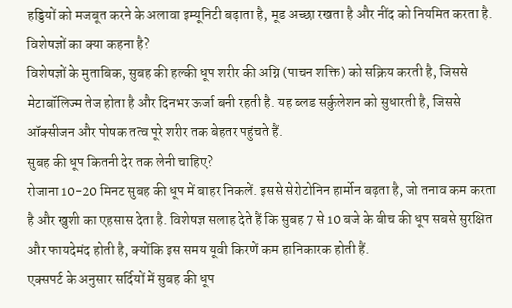हड्डियों को मजबूत करने के अलावा इम्यूनिटी बढ़ाता है, मूड अच्छा रखता है और नींद को नियमित करता है.
विशेषज्ञों का क्या कहना है?
विशेषज्ञों के मुताबिक, सुबह की हल्की धूप शरीर की अग्नि (पाचन शक्ति) को सक्रिय करती है, जिससे मेटाबॉलिज्म तेज होता है और दिनभर ऊर्जा बनी रहती है. यह ब्लड सर्कुलेशन को सुधारती है, जिससे ऑक्सीजन और पोषक तत्व पूरे शरीर तक बेहतर पहुंचते हैं.
सुबह की धूप कितनी देर तक लेनी चाहिए?
रोजाना 10-20 मिनट सुबह की धूप में बाहर निकलें. इससे सेरोटोनिन हार्मोन बढ़ता है, जो तनाव कम करता है और खुशी का एहसास देता है. विशेषज्ञ सलाह देते हैं कि सुबह 7 से 10 बजे के बीच की धूप सबसे सुरक्षित और फायदेमंद होती है, क्योंकि इस समय यूवी किरणें कम हानिकारक होती हैं.
एक्सपर्ट के अनुसार सर्दियों में सुबह की धूप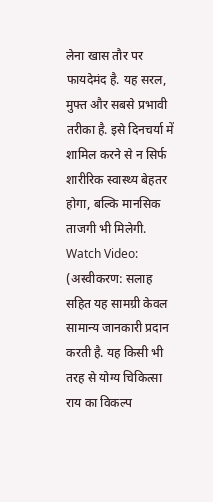लेना खास तौर पर फायदेमंद है. यह सरल, मुफ्त और सबसे प्रभावी तरीका है. इसे दिनचर्या में शामिल करने से न सिर्फ शारीरिक स्वास्थ्य बेहतर होगा, बल्कि मानसिक ताजगी भी मिलेगी.
Watch Video:
(अस्वीकरण: सलाह सहित यह सामग्री केवल सामान्य जानकारी प्रदान करती है. यह किसी भी तरह से योग्य चिकित्सा राय का विकल्प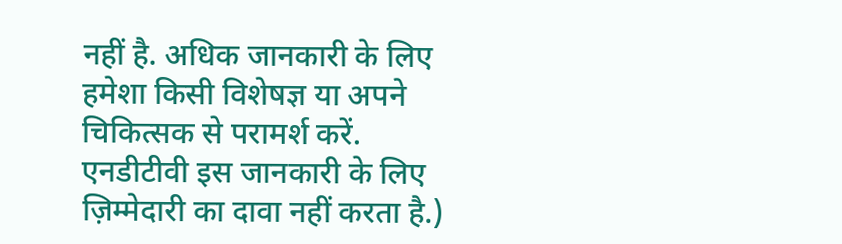नहीं है. अधिक जानकारी के लिए हमेशा किसी विशेषज्ञ या अपने चिकित्सक से परामर्श करें. एनडीटीवी इस जानकारी के लिए ज़िम्मेदारी का दावा नहीं करता है.)